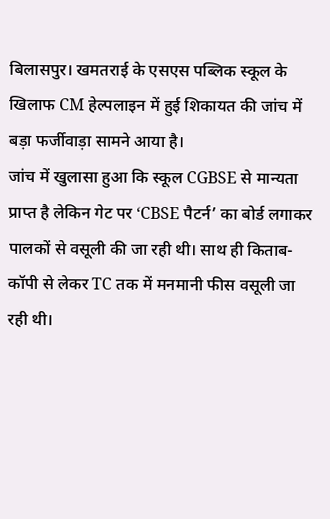बिलासपुर। खमतराई के एसएस पब्लिक स्कूल के खिलाफ CM हेल्पलाइन में हुई शिकायत की जांच में बड़ा फर्जीवाड़ा सामने आया है।
जांच में खुलासा हुआ कि स्कूल CGBSE से मान्यता प्राप्त है लेकिन गेट पर ‘CBSE पैटर्न’ का बोर्ड लगाकर पालकों से वसूली की जा रही थी। साथ ही किताब-कॉपी से लेकर TC तक में मनमानी फीस वसूली जा रही थी।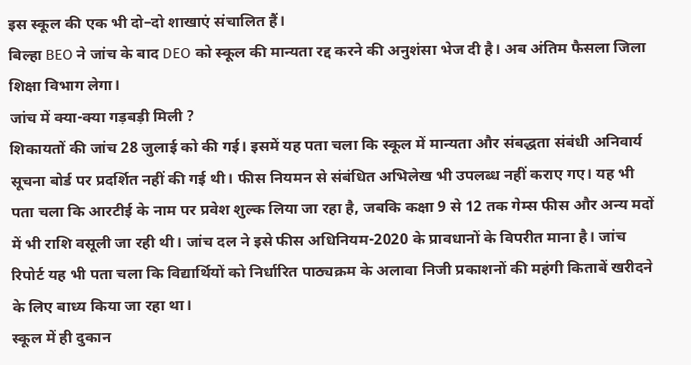इस स्कूल की एक भी दो–दो शाखाएं संचालित हैं।
बिल्हा BEO ने जांच के बाद DEO को स्कूल की मान्यता रद्द करने की अनुशंसा भेज दी है। अब अंतिम फैसला जिला शिक्षा विभाग लेगा।
जांच में क्या-क्या गड़बड़ी मिली ?
शिकायतों की जांच 28 जुलाई को की गई। इसमें यह पता चला कि स्कूल में मान्यता और संबद्धता संबंधी अनिवार्य सूचना बोर्ड पर प्रदर्शित नहीं की गई थी। फीस नियमन से संबंधित अभिलेख भी उपलब्ध नहीं कराए गए। यह भी पता चला कि आरटीई के नाम पर प्रवेश शुल्क लिया जा रहा है, जबकि कक्षा 9 से 12 तक गेम्स फीस और अन्य मदों में भी राशि वसूली जा रही थी। जांच दल ने इसे फीस अधिनियम-2020 के प्रावधानों के विपरीत माना है। जांच रिपोर्ट यह भी पता चला कि विद्यार्थियों को निर्धारित पाठ्यक्रम के अलावा निजी प्रकाशनों की महंगी किताबें खरीदने के लिए बाध्य किया जा रहा था।
स्कूल में ही दुकान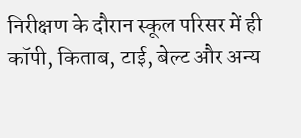निरीक्षण के दौरान स्कूल परिसर में ही कॉपी, किताब, टाई, बेल्ट और अन्य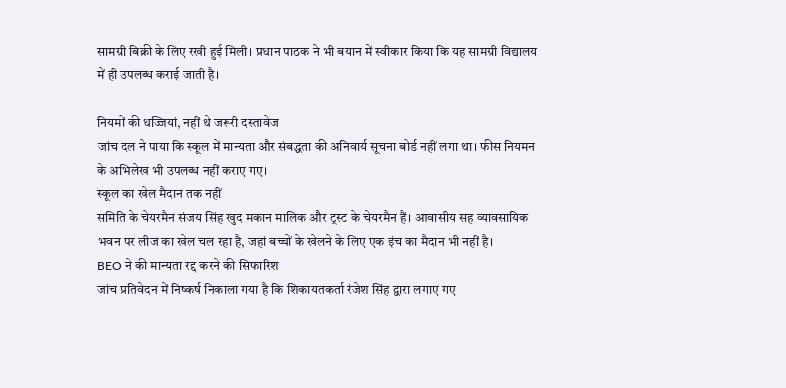सामग्री बिक्री के लिए रखी हुई मिली। प्रधान पाठक ने भी बयान में स्वीकार किया कि यह सामग्री विद्यालय में ही उपलब्ध कराई जाती है।

नियमों की धज्जियां, नहीं थे जरूरी दस्तावेज
जांच दल ने पाया कि स्कूल में मान्यता और संबद्धता की अनिवार्य सूचना बोर्ड नहीं लगा था। फीस नियमन के अभिलेख भी उपलब्ध नहीं कराए गए।
स्कूल का खेल मैदान तक नहीं
समिति के चेयरमैन संजय सिंह खुद मकान मालिक और ट्रस्ट के चेयरमैन हैं। आवासीय सह व्यावसायिक भवन पर लीज का खेल चल रहा है, जहां बच्चों के खेलने के लिए एक इंच का मैदान भी नहीं है।
BEO ने की मान्यता रद्द करने की सिफारिश
जांच प्रतिवेदन में निष्कर्ष निकाला गया है कि शिकायतकर्ता रंजेश सिंह द्वारा लगाए गए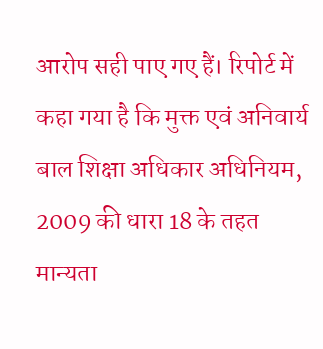आरोप सही पाए गए हैं। रिपोर्ट में कहा गया है कि मुक्त एवं अनिवार्य बाल शिक्षा अधिकार अधिनियम, 2009 की धारा 18 के तहत मान्यता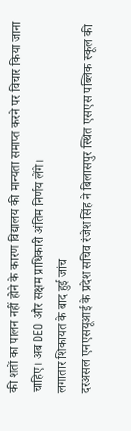की शतों का पालन नहीं होने के कारण विद्यालय की मान्यता समाप्त करने पर विचार किया जाना चाहिए। अब DEO और सक्षम प्राधिकारी अंतिम निर्णय लेंगे।
लगातार शिकायत के बाद हुई जांच
दरअसल एनएसयूआई के प्रदेश सचिव रंजेश सिंह ने बिलासपुर स्थित एसएस पब्लिक स्कूल की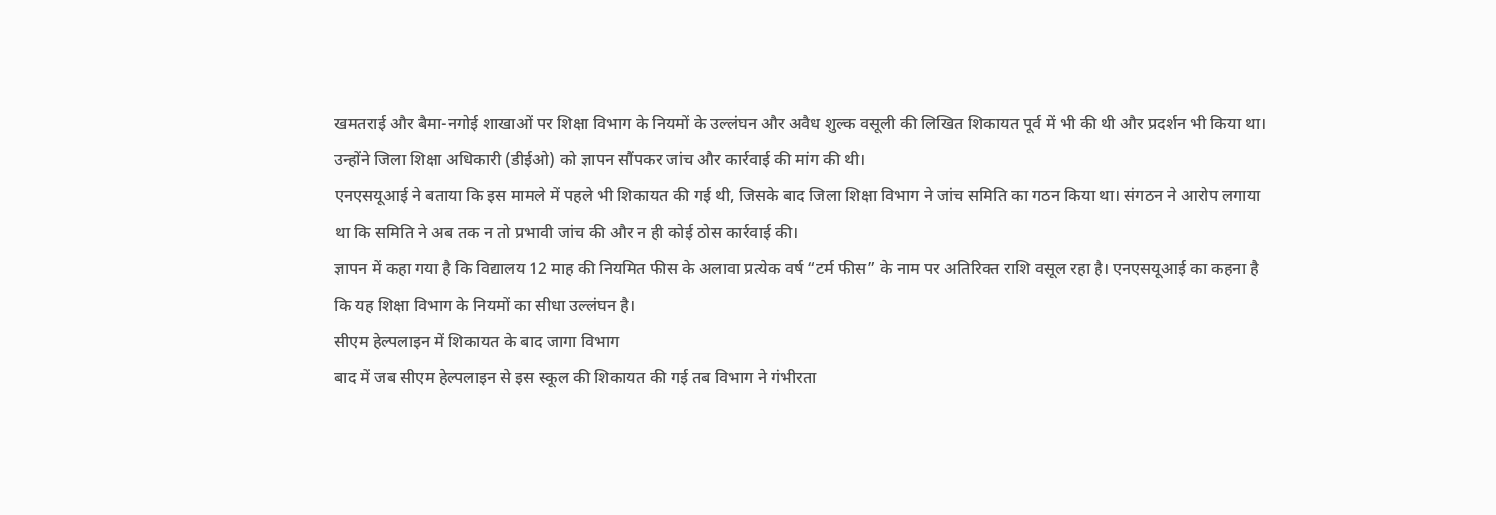खमतराई और बैमा-नगोई शाखाओं पर शिक्षा विभाग के नियमों के उल्लंघन और अवैध शुल्क वसूली की लिखित शिकायत पूर्व में भी की थी और प्रदर्शन भी किया था। उन्होंने जिला शिक्षा अधिकारी (डीईओ) को ज्ञापन सौंपकर जांच और कार्रवाई की मांग की थी।
एनएसयूआई ने बताया कि इस मामले में पहले भी शिकायत की गई थी, जिसके बाद जिला शिक्षा विभाग ने जांच समिति का गठन किया था। संगठन ने आरोप लगाया था कि समिति ने अब तक न तो प्रभावी जांच की और न ही कोई ठोस कार्रवाई की।
ज्ञापन में कहा गया है कि विद्यालय 12 माह की नियमित फीस के अलावा प्रत्येक वर्ष “टर्म फीस” के नाम पर अतिरिक्त राशि वसूल रहा है। एनएसयूआई का कहना है कि यह शिक्षा विभाग के नियमों का सीधा उल्लंघन है।
सीएम हेल्पलाइन में शिकायत के बाद जागा विभाग
बाद में जब सीएम हेल्पलाइन से इस स्कूल की शिकायत की गई तब विभाग ने गंभीरता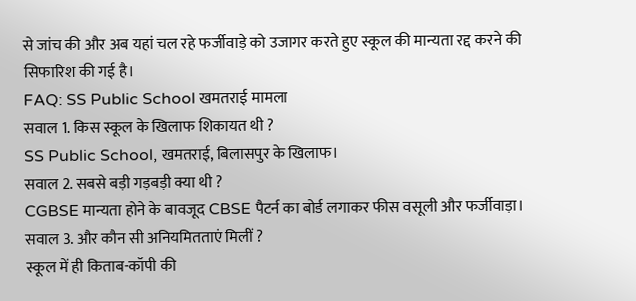से जांच की और अब यहां चल रहे फर्जीवाड़े को उजागर करते हुए स्कूल की मान्यता रद्द करने की सिफारिश की गई है।
FAQ: SS Public School खमतराई मामला
सवाल 1. किस स्कूल के खिलाफ शिकायत थी ?
SS Public School, खमतराई, बिलासपुर के खिलाफ।
सवाल 2. सबसे बड़ी गड़बड़ी क्या थी ?
CGBSE मान्यता होने के बावजूद CBSE पैटर्न का बोर्ड लगाकर फीस वसूली और फर्जीवाड़ा।
सवाल 3. और कौन सी अनियमितताएं मिलीं ?
स्कूल में ही किताब-कॉपी की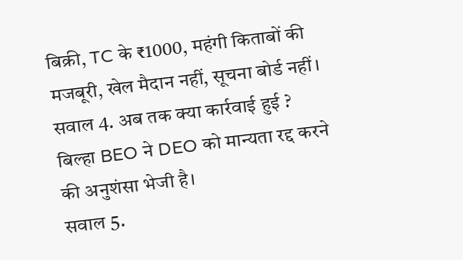बिक्री, TC के ₹1000, महंगी किताबों की मजबूरी, खेल मैदान नहीं, सूचना बोर्ड नहीं।
सवाल 4. अब तक क्या कार्रवाई हुई ?
बिल्हा BEO ने DEO को मान्यता रद्द करने की अनुशंसा भेजी है।
सवाल 5.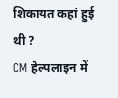शिकायत कहां हुई थी ?
CM हेल्पलाइन में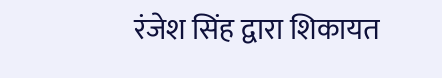रंजेश सिंह द्वारा शिकायत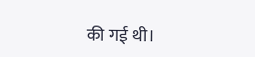की गई थी।